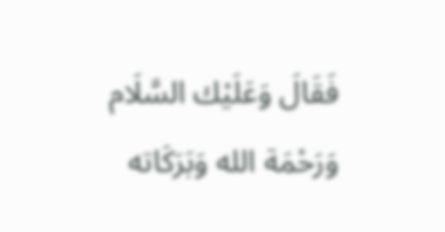فَقَالَ وَعَلَيْك السَّلَام وَرَحْمَة الله وَبَرَكَاته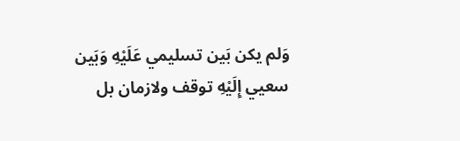وَلم يكن بَين تسليمي عَلَيْهِ وَبَين سعيي إِلَيْهِ توقف ولازمان بل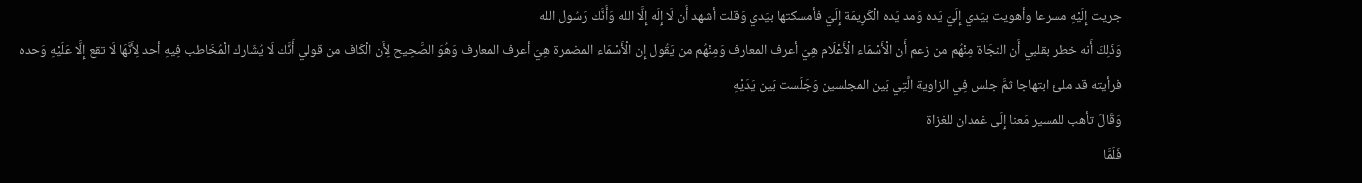جريت إِلَيْهِ مسرعا وأهويت بيَدي إِلَيّ يَده وَمد يَده الْكَرِيمَة إِلَيّ فأمسكتها بيَدي وَقلت أشهد أَن لَا إِلَه إِلَّا الله وَأَنَّك رَسُول الله
وَذَلِكَ أَنه خطر بقلبي أَن النجَاة مِنْهُم من زعم أَن الْأَسْمَاء الْأَعْلَام هِيَ أعرف المعارف وَمِنْهُم من يَقُول إِن الْأَسْمَاء المضمرة هِيَ أعرف المعارف وَهُوَ الصَّحِيح لِأَن الْكَاف من قولي أَنَّك لَا يُشَارك الْمُخَاطب فِيهِ أحد لِأَنَّهَا لَا تقع إِلَّا عَلَيْهِ وَحده
فرأيته قد ملئ ابتهاجا ثمَّ جلس فِي الزاوية الَّتِي بَين المجلسين وَجَلَست بَين يَدَيْهِ
وَقَالَ تأهب للمسير مَعنا إِلَى غمدان للغزاة
فَلَمَّا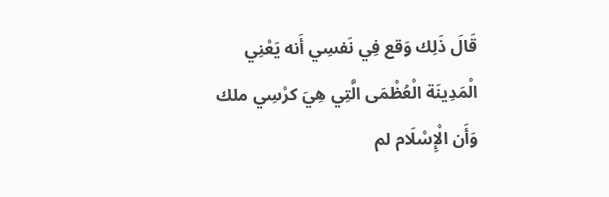قَالَ ذَلِك وَقع فِي نَفسِي أَنه يَعْنِي الْمَدِينَة الْعُظْمَى الَّتِي هِيَ كرْسِي ملك وَأَن الْإِسْلَام لم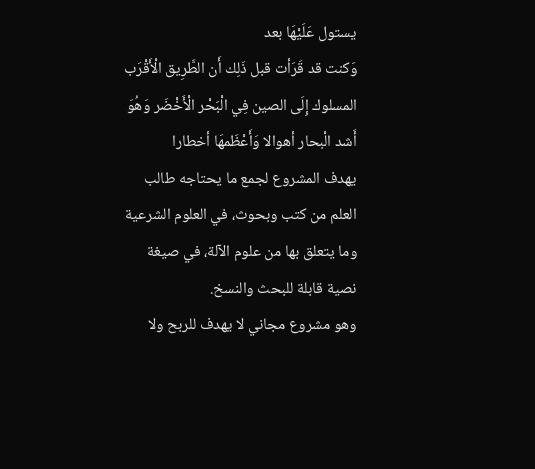يستول عَلَيْهَا بعد
وَكنت قد قَرَأت قبل ذَلِك أَن الطَّرِيق الْأَقْرَب المسلوك إِلَى الصين فِي الْبَحْر الْأَخْضَر وَهُوَ أَشد الْبحار أهوالا وَأَعْظَمهَا أخطارا
يهدف المشروع لجمع ما يحتاجه طالب العلم من كتب وبحوث، في العلوم الشرعية وما يتعلق بها من علوم الآلة، في صيغة نصية قابلة للبحث والنسخ.
وهو مشروع مجاني لا يهدف للربح ولا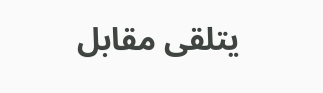يتلقى مقابل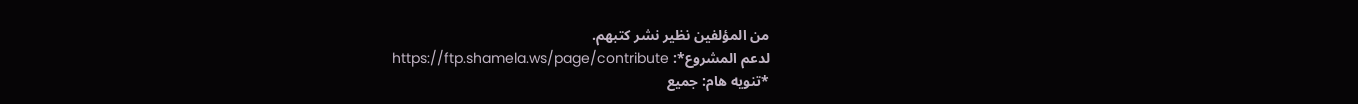من المؤلفين نظير نشر كتبهم.
لدعم المشروع*: https://ftp.shamela.ws/page/contribute
*تنويه هام: جميع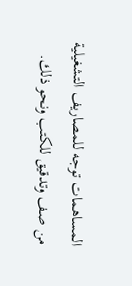المساهمات توجه للمصاريف التشغيلية من صف وتدقيق للكتب ونحو ذلك.